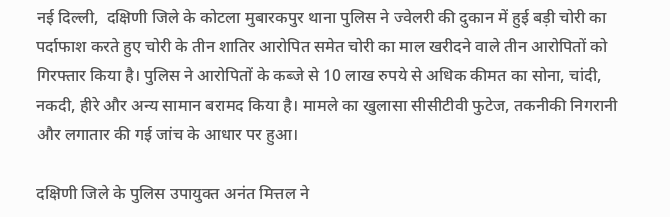नई दिल्ली,  दक्षिणी जिले के कोटला मुबारकपुर थाना पुलिस ने ज्वेलरी की दुकान में हुई बड़ी चोरी का पर्दाफाश करते हुए चोरी के तीन शातिर आरोपित समेत चोरी का माल खरीदने वाले तीन आरोपितों को गिरफ्तार किया है। पुलिस ने आरोपितों के कब्जे से 10 लाख रुपये से अधिक कीमत का सोना, चांदी, नकदी, हीरे और अन्य सामान बरामद किया है। मामले का खुलासा सीसीटीवी फुटेज, तकनीकी निगरानी और लगातार की गई जांच के आधार पर हुआ।

दक्षिणी जिले के पुलिस उपायुक्त अनंत मित्तल ने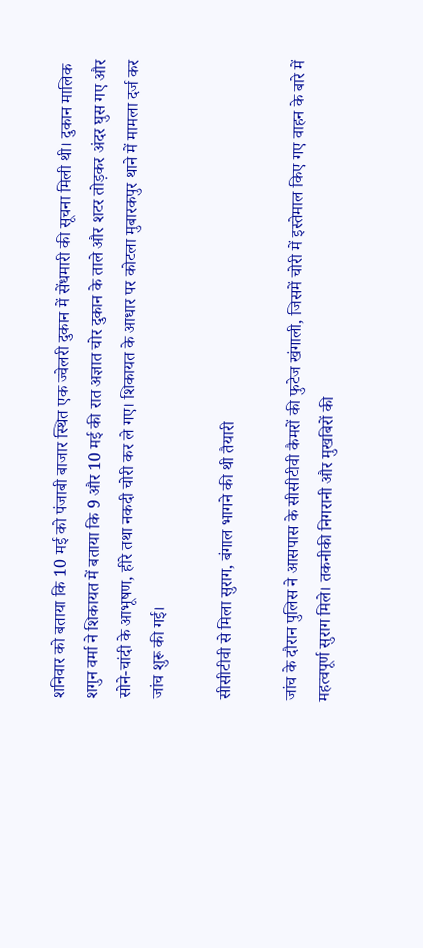शनिवार को बताया कि 10 मई को पंजाबी बाजार स्थित एक ज्वेलरी दुकान में सेंधमारी की सूचना मिली थी। दुकान मालिक शगुन वर्मा ने शिकायत में बताया कि 9 और 10 मई की रात अज्ञात चोर दुकान के ताले और शटर तोड़कर अंदर घुस गए और सोने-चांदी के आभूषण, हीरे तथा नकदी चोरी कर ले गए। शिकायत के आधार पर कोटला मुबारकपुर थाने में मामला दर्ज कर जांच शुरू की गई।

सीसीटीवी से मिला सुराग, बंगाल भागने की थी तैयारी

जांच के दौरान पुलिस ने आसपास के सीसीटीवी कैमरों की फुटेज खंगाली, जिसमें चोरी में इस्तेमाल किए गए वाहन के बारे में महत्वपूर्ण सुराग मिले। तकनीकी निगरानी और मुखबिरों की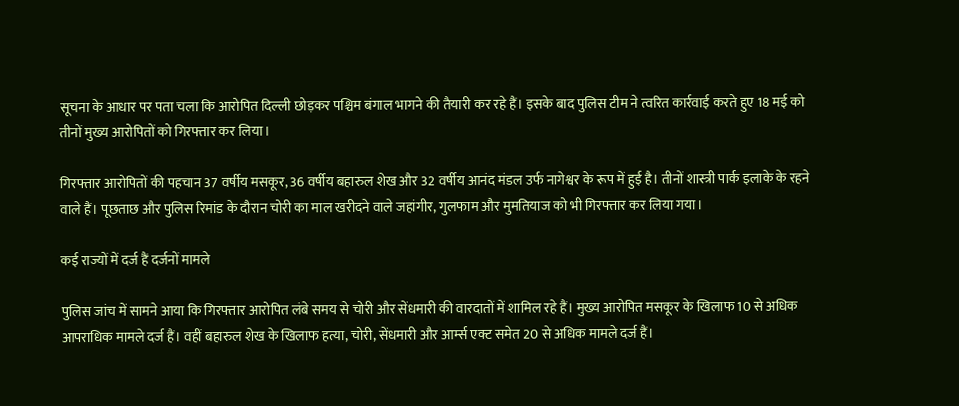सूचना के आधार पर पता चला कि आरोपित दिल्ली छोड़कर पश्चिम बंगाल भागने की तैयारी कर रहे हैं। इसके बाद पुलिस टीम ने त्वरित कार्रवाई करते हुए 18 मई को तीनों मुख्य आरोपितों को गिरफ्तार कर लिया।

गिरफ्तार आरोपितों की पहचान 37 वर्षीय मसकूर, 36 वर्षीय बहारुल शेख और 32 वर्षीय आनंद मंडल उर्फ नागेश्वर के रूप में हुई है। तीनों शास्त्री पार्क इलाके के रहने वाले हैं। पूछताछ और पुलिस रिमांड के दौरान चोरी का माल खरीदने वाले जहांगीर, गुलफाम और मुमतियाज को भी गिरफ्तार कर लिया गया।

कई राज्यों में दर्ज हैं दर्जनों मामले

पुलिस जांच में सामने आया कि गिरफ्तार आरोपित लंबे समय से चोरी और सेंधमारी की वारदातों में शामिल रहे हैं। मुख्य आरोपित मसकूर के खिलाफ 10 से अधिक आपराधिक मामले दर्ज हैं। वहीं बहारुल शेख के खिलाफ हत्या, चोरी, सेंधमारी और आर्म्स एक्ट समेत 20 से अधिक मामले दर्ज हैं।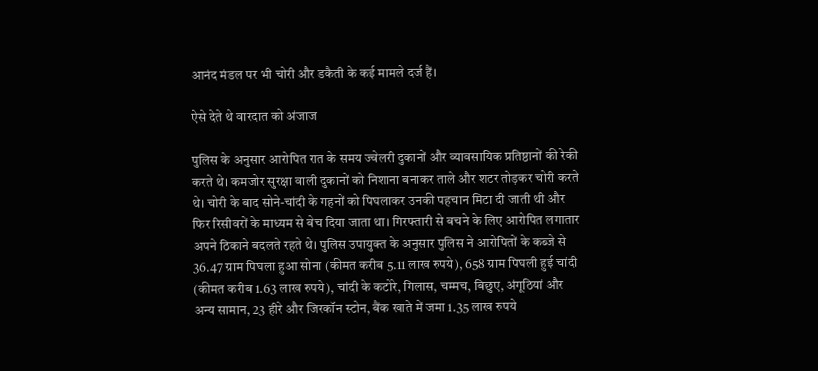आनंद मंडल पर भी चोरी और डकैती के कई मामले दर्ज हैं।

ऐसे देते थे वारदात को अंजाज

पुलिस के अनुसार आरोपित रात के समय ज्वेलरी दुकानों और व्यावसायिक प्रतिष्ठानों की रेकी करते थे। कमजोर सुरक्षा वाली दुकानों को निशाना बनाकर ताले और शटर तोड़कर चोरी करते थे। चोरी के बाद सोने-चांदी के गहनों को पिघलाकर उनकी पहचान मिटा दी जाती थी और फिर रिसीवरों के माध्यम से बेच दिया जाता था। गिरफ्तारी से बचने के लिए आरोपित लगातार अपने ठिकाने बदलते रहते थे। पुलिस उपायुक्त के अनुसार पुलिस ने आरोपितों के कब्जे से 36.47 ग्राम पिघला हुआ सोना (कीमत करीब 5.11 लाख रुपये), 658 ग्राम पिघली हुई चांदी (कीमत करीब 1.63 लाख रुपये), चांदी के कटोरे, गिलास, चम्मच, बिछुए, अंगूठियां और अन्य सामान, 23 हीरे और जिरकॉन स्टोन, बैंक खाते में जमा 1.35 लाख रुपये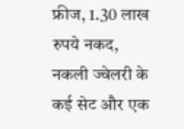फ्रीज, 1.30 लाख रुपये नकद, नकली ज्वेलरी के कई सेट और एक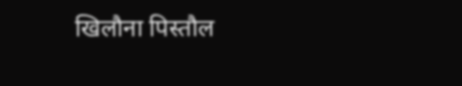खिलौना पिस्तौल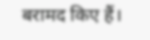बरामद किए हैं।